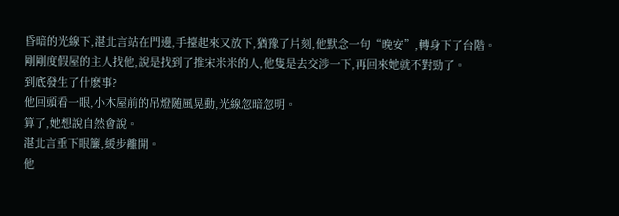昏暗的光線下,湛北言站在門邊,手擡起來又放下,猶豫了片刻,他默念一句“晚安”,轉身下了台階。
剛剛度假屋的主人找他,說是找到了推宋米米的人,他隻是去交涉一下,再回來她就不對勁了。
到底發生了什麽事?
他回頭看一眼,小木屋前的吊燈随風晃動,光線忽暗忽明。
算了,她想說自然會說。
湛北言垂下眼簾,緩步離開。
他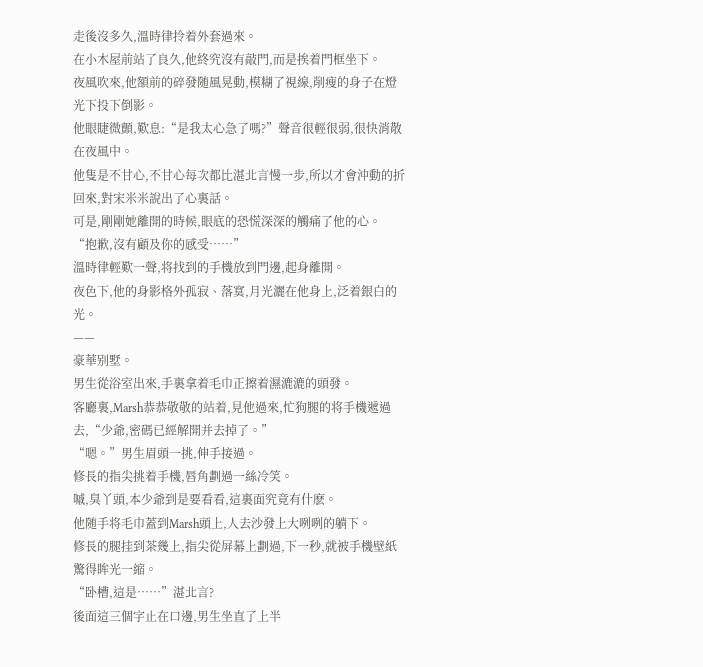走後沒多久,溫時律拎着外套過來。
在小木屋前站了良久,他終究沒有敲門,而是挨着門框坐下。
夜風吹來,他額前的碎發随風晃動,模糊了視線,削瘦的身子在燈光下投下倒影。
他眼睫微顫,歎息:“是我太心急了嗎?”聲音很輕很弱,很快消散在夜風中。
他隻是不甘心,不甘心每次都比湛北言慢一步,所以才會沖動的折回來,對宋米米說出了心裏話。
可是,剛剛她離開的時候,眼底的恐慌深深的觸痛了他的心。
“抱歉,沒有顧及你的感受……”
溫時律輕歎一聲,将找到的手機放到門邊,起身離開。
夜色下,他的身影格外孤寂、落寞,月光灑在他身上,泛着銀白的光。
——
豪華别墅。
男生從浴室出來,手裏拿着毛巾正擦着濕漉漉的頭發。
客廳裏,Marsh恭恭敬敬的站着,見他過來,忙狗腿的将手機遞過去,“少爺,密碼已經解開并去掉了。”
“嗯。”男生眉頭一挑,伸手接過。
修長的指尖挑着手機,唇角劃過一絲冷笑。
嘁,臭丫頭,本少爺到是要看看,這裏面究竟有什麽。
他随手将毛巾蓋到Marsh頭上,人去沙發上大咧咧的躺下。
修長的腿挂到茶幾上,指尖從屏幕上劃過,下一秒,就被手機壁紙驚得眸光一縮。
“卧槽,這是……”湛北言?
後面這三個字止在口邊,男生坐直了上半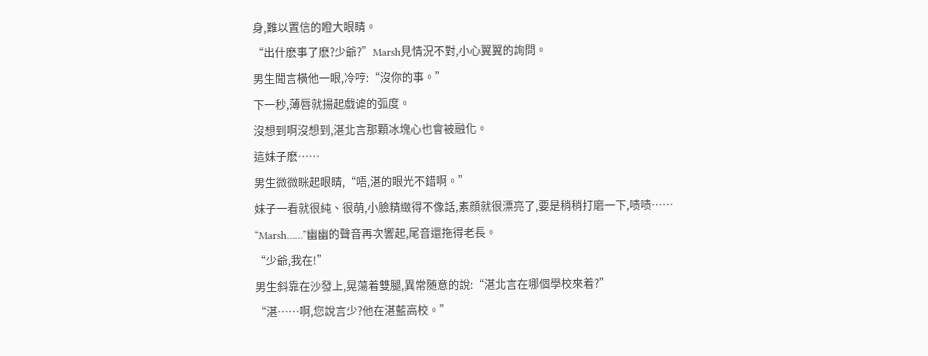身,難以置信的瞪大眼睛。
“出什麽事了麽?少爺?”Marsh見情況不對,小心翼翼的詢問。
男生聞言橫他一眼,冷哼:“沒你的事。”
下一秒,薄唇就揚起戲谑的弧度。
沒想到啊沒想到,湛北言那顆冰塊心也會被融化。
這妹子麽……
男生微微眯起眼睛,“唔,湛的眼光不錯啊。”
妹子一看就很純、很萌,小臉精緻得不像話,素顔就很漂亮了,要是稍稍打磨一下,啧啧……
“Marsh……”幽幽的聲音再次響起,尾音還拖得老長。
“少爺,我在!”
男生斜靠在沙發上,晃蕩着雙腿,異常随意的說:“湛北言在哪個學校來着?”
“湛……啊,您說言少?他在湛藍高校。”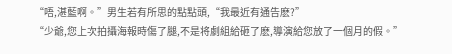“唔,湛藍啊。”男生若有所思的點點頭,“我最近有通告麽?”
“少爺,您上次拍攝海報時傷了腿,不是将劇組給砸了麽,導演給您放了一個月的假。”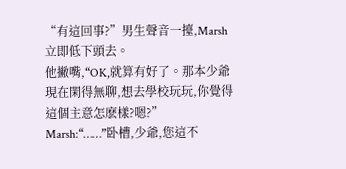“有這回事?”男生聲音一擡,Marsh立即低下頭去。
他撇嘴,“OK,就算有好了。那本少爺現在閑得無聊,想去學校玩玩,你覺得這個主意怎麽樣?嗯?”
Marsh:“……”卧槽,少爺,您這不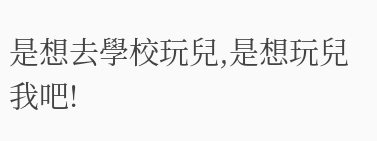是想去學校玩兒,是想玩兒我吧!